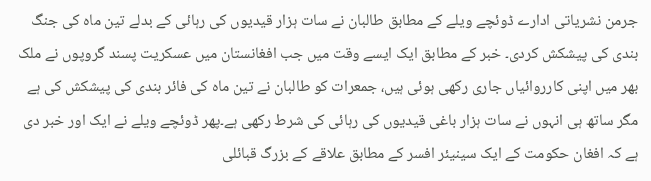جرمن نشریاتی ادارے ڈوئچے ویلے کے مطابق طالبان نے سات ہزار قیدیوں کی رہائی کے بدلے تین ماہ کی جنگ بندی کی پیشکش کردی۔ خبر کے مطابق ایک ایسے وقت میں جب افغانستان میں عسکریت پسند گروپوں نے ملک بھر میں اپنی کارروائیاں جاری رکھی ہوئی ہیں، جمعرات کو طالبان نے تین ماہ کی فائر بندی کی پیشکش کی ہے مگر ساتھ ہی انہوں نے سات ہزار باغی قیدیوں کی رہائی کی شرط رکھی ہے۔پھر ڈوئچے ویلے نے ایک اور خبر دی ہے کہ افغان حکومت کے ایک سینیئر افسر کے مطابق علاقے کے بزرگ قبائلی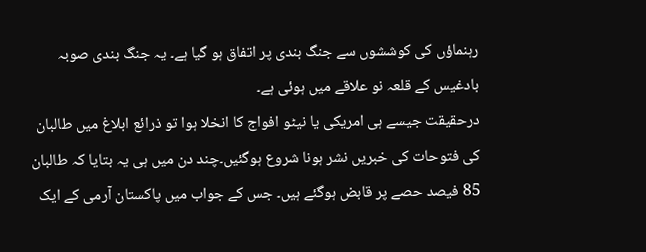رہنماؤں کی کوششوں سے جنگ بندی پر اتفاق ہو گیا ہے۔ یہ جنگ بندی صوبہ بادغیس کے قلعہ نو علاقے میں ہوئی ہے۔
درحقیقت جیسے ہی امریکی یا نیٹو افواج کا انخلا ہوا تو ذرائع ابلاغ میں طالبان کی فتوحات کی خبریں نشر ہونا شروع ہوگئیں۔چند دن میں ہی یہ بتایا کہ طالبان 85 فیصد حصے پر قابض ہوگئے ہیں۔ جس کے جواب میں پاکستان آرمی کے ایک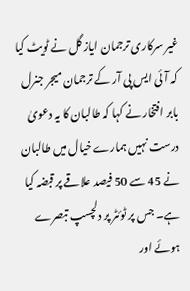غیر سرکاری ترجمان ایاز گل نے ٹویٹ کیا کہ آئی ایس پی آر کے ترجمان میجر جنرل بابر افتخار نے کہا کہ طالبان کا یہ دعویٰ درست نہیں ہمارے خیال میں طالبان نے 45 سے 50 فیصد علاقے پر قبضہ کیا ہے۔ جس پر ٹوئٹر پر دلچسپ تبصرے ہوئے اور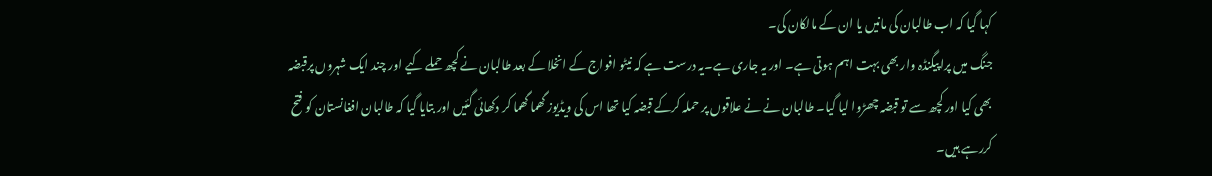کہا گیا کہ اب طالبان کی مانیں یا ان کے مالکان کی۔
جنگ میں پراپیگنڈہ وار بھی بہت اہم ہوتی ہے۔ اور یہ جاری ہے۔یہ درست ہے کہ نیٹو افواج کے انخلا کے بعد طالبان نے کچھ حملے کیے اور چند ایک شہروں پرقبضہ بھی کیا اور کچھ سے تو قبضہ چھڑوا لیا گیا۔ طالبان نے نے علاقوں پر حملہ کرکے قبضہ کیا تھا اس کی ویڈیوز گھما گھما کر دکھائی گئیں اور بتایا گیا کہ طالبان افغانستان کو فتح کررہے ہیں۔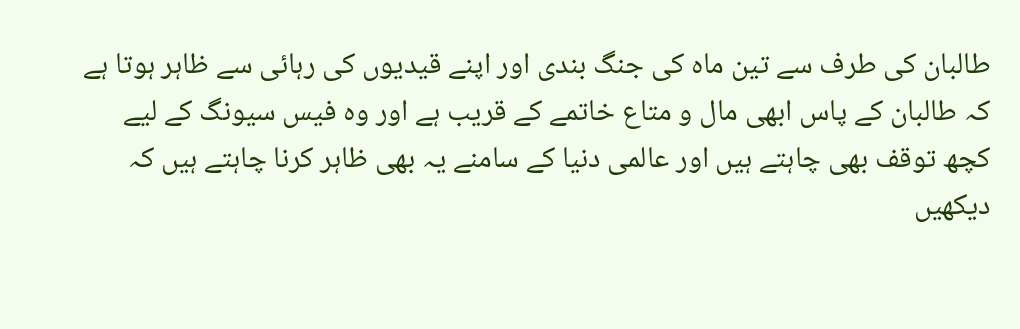طالبان کی طرف سے تین ماہ کی جنگ بندی اور اپنے قیدیوں کی رہائی سے ظاہر ہوتا ہے کہ طالبان کے پاس ابھی مال و متاع خاتمے کے قریب ہے اور وہ فیس سیونگ کے لیے کچھ توقف بھی چاہتے ہیں اور عالمی دنیا کے سامنے یہ بھی ظاہر کرنا چاہتے ہیں کہ دیکھیں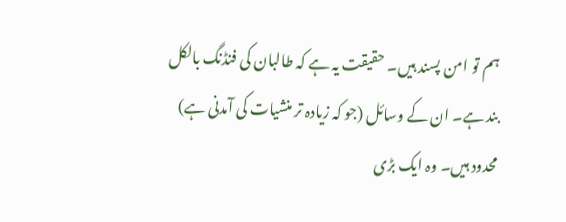ہم تو امن پسند ہیں۔ حقیقت یہ ہے کہ طالبان کی فنڈنگ بالکل بند ہے۔ ان کے وسائل (جو کہ زیادہ تر منشیات کی آمدنی ہے) محدود ہیں۔ وہ ایک بڑی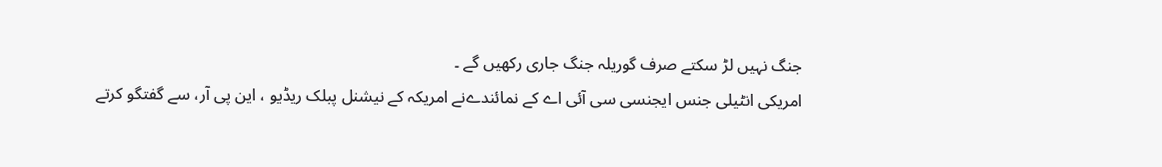جنگ نہیں لڑ سکتے صرف گوریلہ جنگ جاری رکھیں گے ۔
امریکی انٹیلی جنس ایجنسی سی آئی اے کے نمائندےنے امریکہ کے نیشنل پبلک ریڈیو ، این پی آر، سے گفتگو کرتے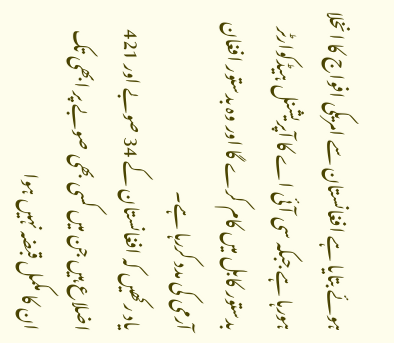ہوئے بتایا ہے افغانستان سے امریکی افواج کا انخلا ہورہا ہے جبکہ سی آئی اے کا آپریشنل ہیڈکوارٹر بدستور کابل میں کام کرے گا اور وہ بدستور افغان آرمی کی مدد کررہا ہے۔
یاد رکھیں کہ افغانستان کے 34 صوبے اور 421 اضلاع ہیں جن میں کسی بھی صوبے پر ابھی تک ان کا مکمل قبضہ نہیں ہوا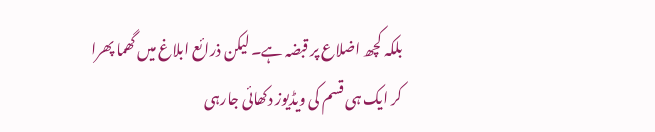بلکہ کچھ اضلاع پر قبضہ ہے۔ لیکن ذرائع ابلاغ میں گھما پھرا کر ایک ہی قسم کی ویڈیوز دکھائی جارہی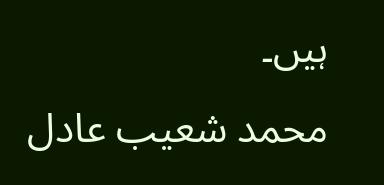ہیں۔
محمد شعیب عادل